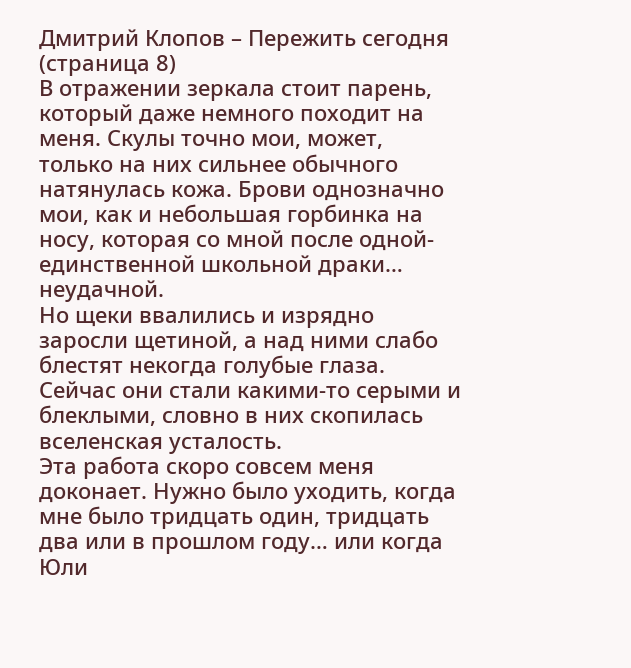Дмитрий Клопов – Пережить сегодня (страница 8)
В отражении зеркала стоит парень, который даже немного походит на меня. Скулы точно мои, может, только на них сильнее обычного натянулась кожа. Брови однозначно мои, как и небольшая горбинка на носу, которая со мной после одной-единственной школьной драки… неудачной.
Но щеки ввалились и изрядно заросли щетиной, а над ними слабо блестят некогда голубые глаза. Сейчас они стали какими-то серыми и блеклыми, словно в них скопилась вселенская усталость.
Эта работа скоро совсем меня доконает. Нужно было уходить, когда мне было тридцать один, тридцать два или в прошлом году… или когда Юли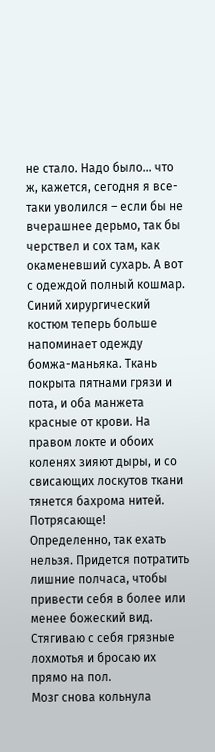не стало. Надо было… что ж, кажется, сегодня я все-таки уволился – если бы не вчерашнее дерьмо, так бы черствел и сох там, как окаменевший сухарь. А вот с одеждой полный кошмар.
Синий хирургический костюм теперь больше напоминает одежду бомжа-маньяка. Ткань покрыта пятнами грязи и пота, и оба манжета красные от крови. На правом локте и обоих коленях зияют дыры, и со свисающих лоскутов ткани тянется бахрома нитей.
Потрясающе! Определенно, так ехать нельзя. Придется потратить лишние полчаса, чтобы привести себя в более или менее божеский вид.
Стягиваю с себя грязные лохмотья и бросаю их прямо на пол.
Мозг снова кольнула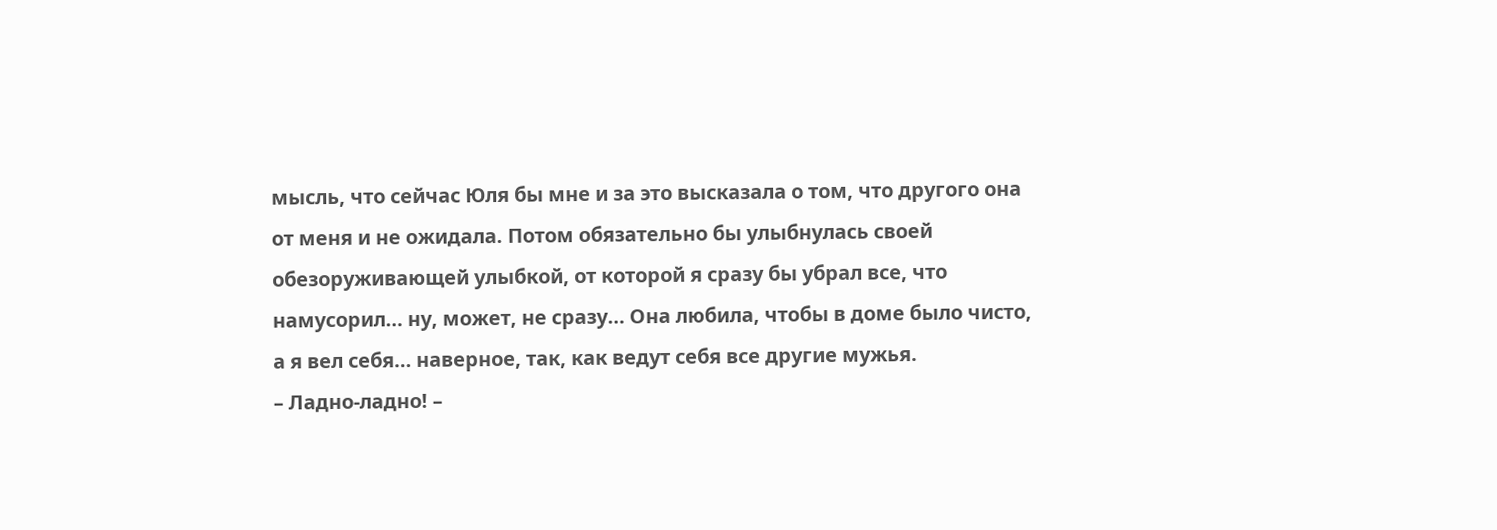мысль, что сейчас Юля бы мне и за это высказала о том, что другого она от меня и не ожидала. Потом обязательно бы улыбнулась своей обезоруживающей улыбкой, от которой я сразу бы убрал все, что намусорил… ну, может, не сразу… Она любила, чтобы в доме было чисто, а я вел себя… наверное, так, как ведут себя все другие мужья.
– Ладно-ладно! –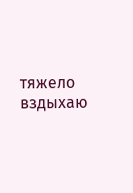тяжело вздыхаю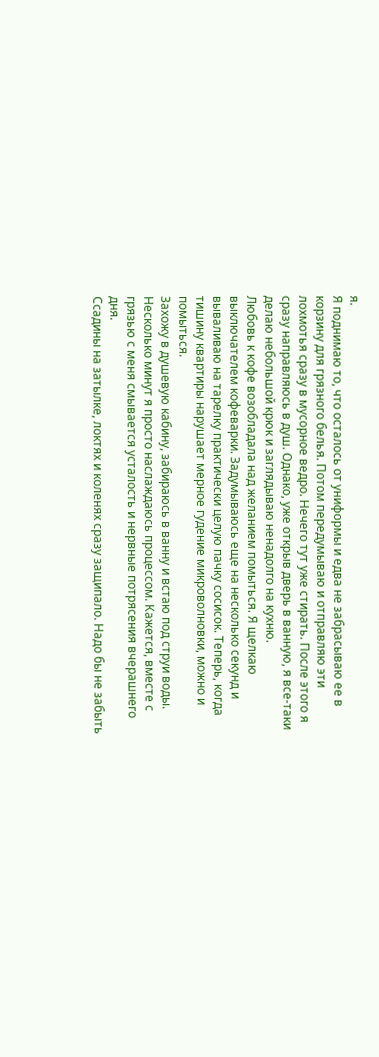я.
Я поднимаю то, что осталось от униформы и едва не забрасываю ее в корзину для грязного белья. Потом передумываю и отправляю эти лохмотья сразу в мусорное ведро. Нечего тут уже стирать. После этого я сразу направляюсь в душ. Однако, уже открыв дверь в ванную, я все-таки делаю небольшой крюк и заглядываю ненадолго на кухню.
Любовь к кофе возобладала над желанием помыться. Я щелкаю выключателем кофеварки. Задумываюсь еще на несколько секунд и вываливаю на тарелку практически целую пачку сосисок. Теперь, когда тишину квартиры нарушает мерное гудение микроволновки, можно и помыться.
Захожу в душевую кабину, забираюсь в ванну и встаю под струи воды. Несколько минут я просто наслаждаюсь процессом. Кажется, вместе с грязью с меня смывается усталость и нервные потрясения вчерашнего дня.
Ссадины на затылке, локтях и коленях сразу защипало. Надо бы не забыть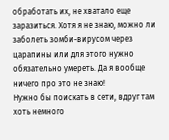обработать их, не хватало еще заразиться. Хотя я не знаю, можно ли заболеть зомби-вирусом через царапины или для этого нужно обязательно умереть. Да я вообще ничего про это не знаю!
Нужно бы поискать в сети, вдруг там хоть немного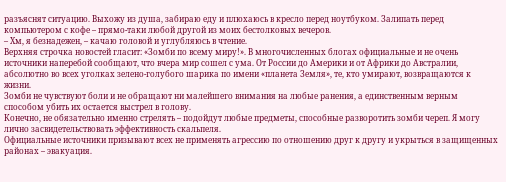разъяснят ситуацию. Выхожу из душа, забираю еду и плюхаюсь в кресло перед ноутбуком. Залипать перед компьютером с кофе – прямо-таки любой другой из моих бестолковых вечеров.
– Хм, я безнадежен, – качаю головой и углубляюсь в чтение.
Верхняя строчка новостей гласит: «Зомби по всему миру!». В многочисленных блогах официальные и не очень источники наперебой сообщают, что вчера мир сошел с ума. От России до Америки и от Африки до Австралии, абсолютно во всех уголках зелено-голубого шарика по имени «планета Земля», те, кто умирают, возвращаются к жизни.
Зомби не чувствуют боли и не обращают ни малейшего внимания на любые ранения, а единственным верным способом убить их остается выстрел в голову.
Конечно, не обязательно именно стрелять – подойдут любые предметы, способные разворотить зомби череп. Я могу лично засвидетельствовать эффективность скальпеля.
Официальные источники призывают всех не применять агрессию по отношению друг к другу и укрыться в защищенных районах – эвакуация.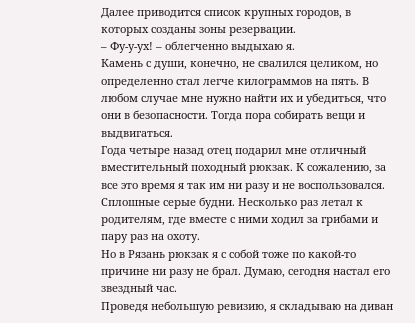Далее приводится список крупных городов, в которых созданы зоны резервации.
– Фу-у-ух! – облегченно выдыхаю я.
Камень с души, конечно, не свалился целиком, но определенно стал легче килограммов на пять. В любом случае мне нужно найти их и убедиться, что они в безопасности. Тогда пора собирать вещи и выдвигаться.
Года четыре назад отец подарил мне отличный вместительный походный рюкзак. К сожалению, за все это время я так им ни разу и не воспользовался. Сплошные серые будни. Несколько раз летал к родителям, где вместе с ними ходил за грибами и пару раз на охоту.
Но в Рязань рюкзак я с собой тоже по какой-то причине ни разу не брал. Думаю, сегодня настал его звездный час.
Проведя небольшую ревизию, я складываю на диван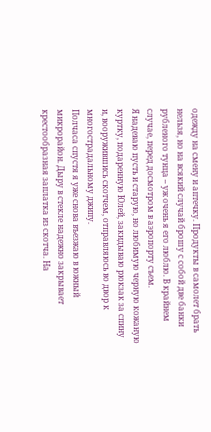одежду на смену и аптечку. Продукты в самолет брать нельзя, но на всякий случай брошу с собой две банки рубленого тунца – уж очень я его люблю. В крайнем случае, перед досмотром в аэропорту съем.
Я надеваю пусть и старую, но любимую черную кожаную куртку, подаренную Юлей, закидываю рюкзак за спину и, вооружившись скотчем, отправляюсь во двор к многострадальному джипу.
Полчаса спустя я уже снова въезжаю в южный микрорайон. Дыру в стекле надежно закрывает крестообразная заплатка из скотча. На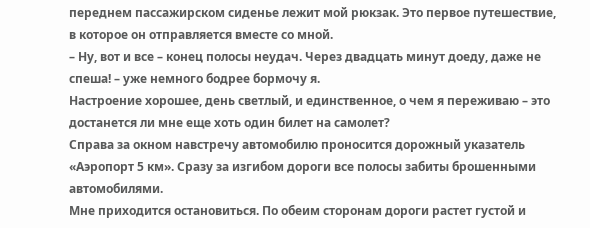переднем пассажирском сиденье лежит мой рюкзак. Это первое путешествие, в которое он отправляется вместе со мной.
– Ну, вот и все – конец полосы неудач. Через двадцать минут доеду, даже не спеша! – уже немного бодрее бормочу я.
Настроение хорошее, день светлый, и единственное, о чем я переживаю – это достанется ли мне еще хоть один билет на самолет?
Справа за окном навстречу автомобилю проносится дорожный указатель «Аэропорт 5 км». Сразу за изгибом дороги все полосы забиты брошенными автомобилями.
Мне приходится остановиться. По обеим сторонам дороги растет густой и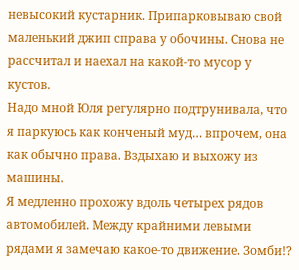невысокий кустарник. Припарковываю свой маленький джип справа у обочины. Снова не рассчитал и наехал на какой-то мусор у кустов.
Надо мной Юля регулярно подтрунивала, что я паркуюсь как конченый муд… впрочем, она как обычно права. Вздыхаю и выхожу из машины.
Я медленно прохожу вдоль четырех рядов автомобилей. Между крайними левыми рядами я замечаю какое-то движение. Зомби!?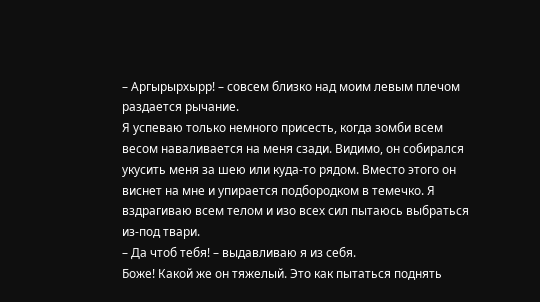– Аргырырхырр! – совсем близко над моим левым плечом раздается рычание.
Я успеваю только немного присесть, когда зомби всем весом наваливается на меня сзади. Видимо, он собирался укусить меня за шею или куда-то рядом. Вместо этого он виснет на мне и упирается подбородком в темечко. Я вздрагиваю всем телом и изо всех сил пытаюсь выбраться из-под твари.
– Да чтоб тебя! – выдавливаю я из себя.
Боже! Какой же он тяжелый. Это как пытаться поднять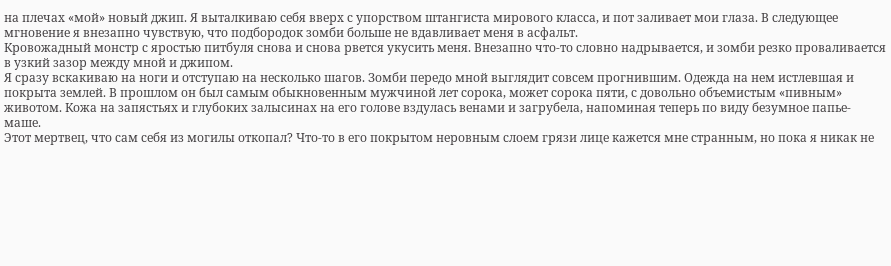на плечах «мой» новый джип. Я выталкиваю себя вверх с упорством штангиста мирового класса, и пот заливает мои глаза. В следующее мгновение я внезапно чувствую, что подбородок зомби больше не вдавливает меня в асфальт.
Кровожадный монстр с яростью питбуля снова и снова рвется укусить меня. Внезапно что-то словно надрывается, и зомби резко проваливается в узкий зазор между мной и джипом.
Я сразу вскакиваю на ноги и отступаю на несколько шагов. Зомби передо мной выглядит совсем прогнившим. Одежда на нем истлевшая и покрыта землей. В прошлом он был самым обыкновенным мужчиной лет сорока, может сорока пяти, с довольно объемистым «пивным» животом. Кожа на запястьях и глубоких залысинах на его голове вздулась венами и загрубела, напоминая теперь по виду безумное папье-маше.
Этот мертвец, что сам себя из могилы откопал? Что-то в его покрытом неровным слоем грязи лице кажется мне странным, но пока я никак не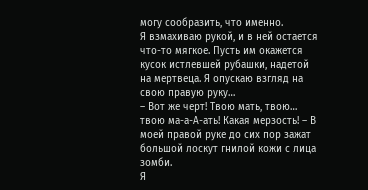могу сообразить, что именно.
Я взмахиваю рукой, и в ней остается что-то мягкое. Пусть им окажется кусок истлевшей рубашки, надетой на мертвеца. Я опускаю взгляд на свою правую руку…
– Вот же черт! Твою мать, твою… твою ма-а-А-ать! Какая мерзость! – В моей правой руке до сих пор зажат большой лоскут гнилой кожи с лица зомби.
Я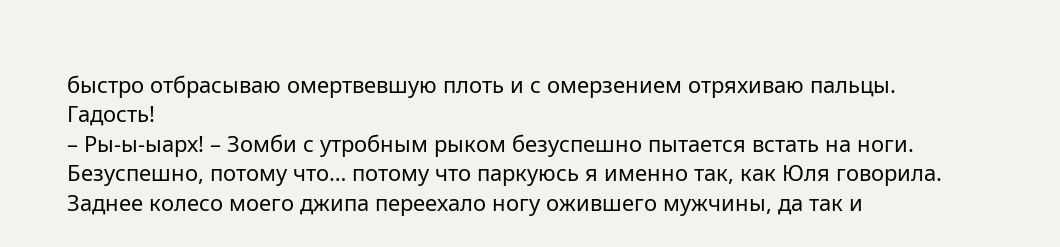быстро отбрасываю омертвевшую плоть и с омерзением отряхиваю пальцы. Гадость!
– Ры-ы-ыарх! – Зомби с утробным рыком безуспешно пытается встать на ноги.
Безуспешно, потому что… потому что паркуюсь я именно так, как Юля говорила. Заднее колесо моего джипа переехало ногу ожившего мужчины, да так и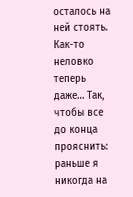осталось на ней стоять. Как-то неловко теперь даже… Так, чтобы все до конца прояснить: раньше я никогда на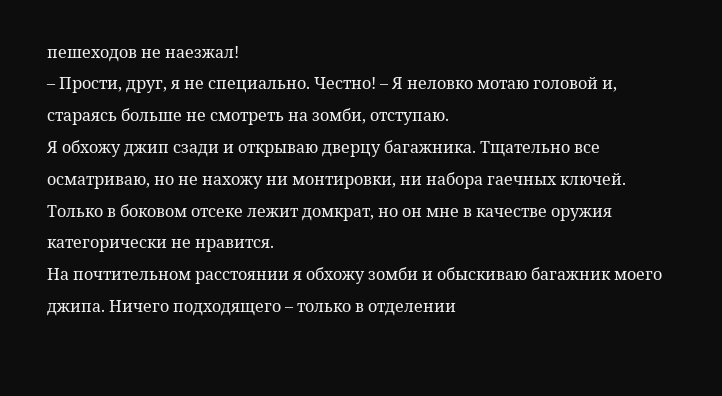пешеходов не наезжал!
– Прости, друг, я не специально. Честно! – Я неловко мотаю головой и, стараясь больше не смотреть на зомби, отступаю.
Я обхожу джип сзади и открываю дверцу багажника. Тщательно все осматриваю, но не нахожу ни монтировки, ни набора гаечных ключей. Только в боковом отсеке лежит домкрат, но он мне в качестве оружия категорически не нравится.
На почтительном расстоянии я обхожу зомби и обыскиваю багажник моего джипа. Ничего подходящего – только в отделении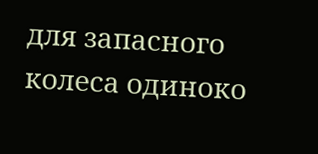для запасного колеса одиноко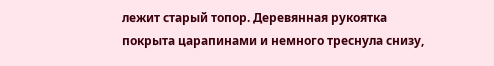лежит старый топор. Деревянная рукоятка покрыта царапинами и немного треснула снизу,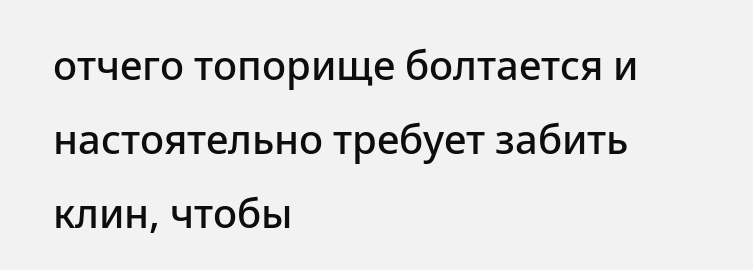отчего топорище болтается и настоятельно требует забить клин, чтобы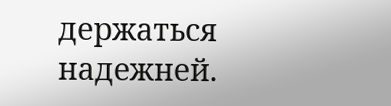держаться надежней.